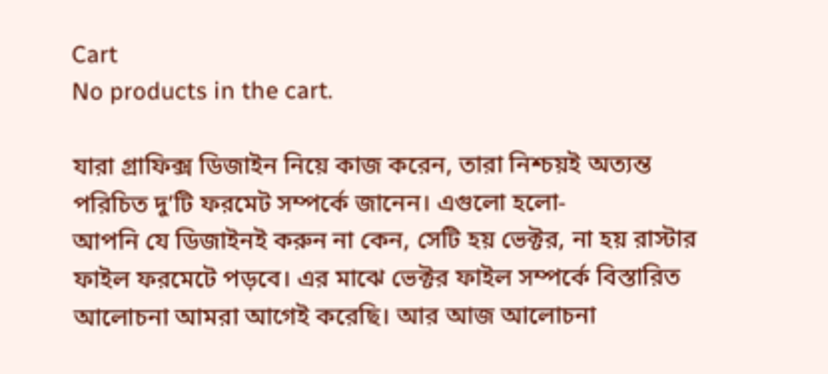Cart
No products in the cart.

যারা গ্রাফিক্স ডিজাইন নিয়ে কাজ করেন, তারা নিশ্চয়ই অত্যন্ত পরিচিত দু’টি ফরমেট সম্পর্কে জানেন। এগুলো হলো-
আপনি যে ডিজাইনই করুন না কেন, সেটি হয় ভেক্টর, না হয় রাস্টার ফাইল ফরমেটে পড়বে। এর মাঝে ভেক্টর ফাইল সম্পর্কে বিস্তারিত আলোচনা আমরা আগেই করেছি। আর আজ আলোচনা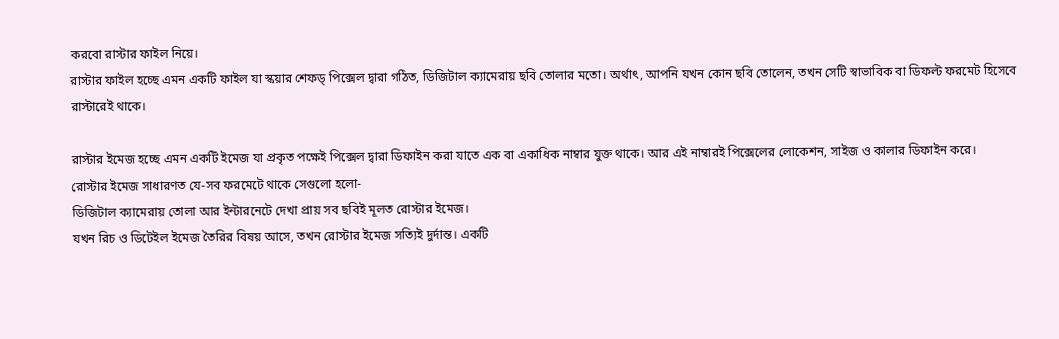করবো রাস্টার ফাইল নিয়ে।
রাস্টার ফাইল হচ্ছে এমন একটি ফাইল যা স্কয়ার শেফড্ পিক্সেল দ্বারা গঠিত, ডিজিটাল ক্যামেরায় ছবি তোলার মতো। অর্থাৎ, আপনি যখন কোন ছবি তোলেন, তখন সেটি স্বাভাবিক বা ডিফল্ট ফরমেট হিসেবে রাস্টারেই থাকে।

রাস্টার ইমেজ হচ্ছে এমন একটি ইমেজ যা প্রকৃত পক্ষেই পিক্সেল দ্বারা ডিফাইন করা যাতে এক বা একাধিক নাম্বার যুক্ত থাকে। আর এই নাম্বারই পিক্সেলের লোকেশন, সাইজ ও কালার ডিফাইন করে।
রোস্টার ইমেজ সাধারণত যে-সব ফরমেটে থাকে সেগুলো হলো-
ডিজিটাল ক্যামেরায় তোলা আর ইন্টারনেটে দেখা প্রায় সব ছবিই মূলত রোস্টার ইমেজ।
যখন রিচ ও ডিটেইল ইমেজ তৈরির বিষয় আসে, তখন রোস্টার ইমেজ সত্যিই দুর্দান্ত। একটি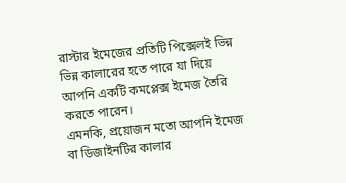রাস্টার ইমেজের প্রতিটি পিক্সেলই ভিন্ন ভিন্ন কালারের হতে পারে যা দিয়ে আপনি একটি কমপ্লেক্স ইমেজ তৈরি করতে পারেন।
এমনকি, প্রয়োজন মতো আপনি ইমেজ বা ডিজাইনটির কালার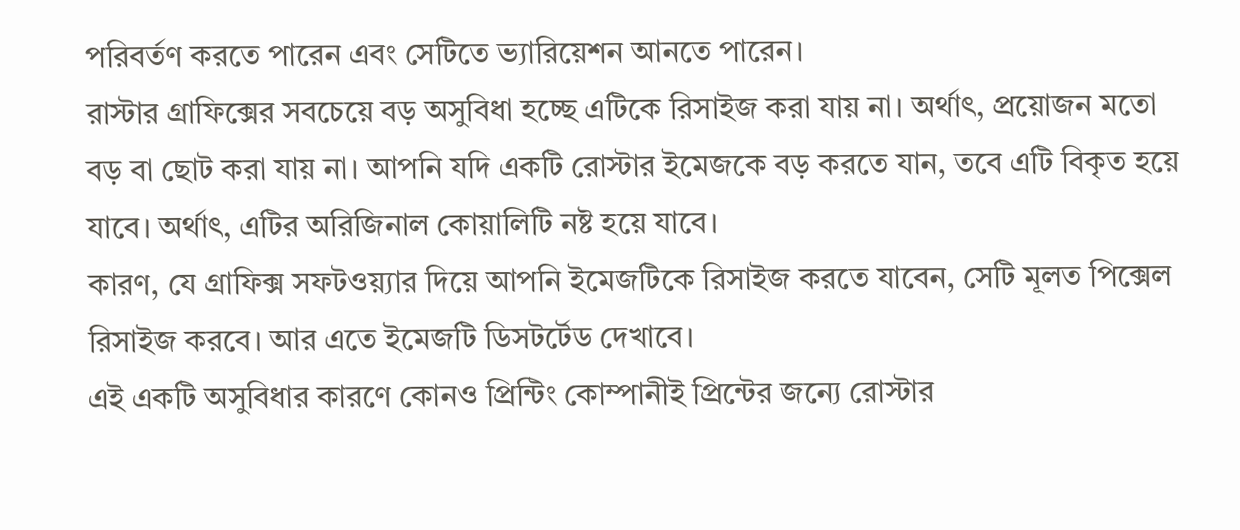পরিবর্তণ করতে পারেন এবং সেটিতে ভ্যারিয়েশন আনতে পারেন।
রাস্টার গ্রাফিক্সের সবচেয়ে বড় অসুবিধা হচ্ছে এটিকে রিসাইজ করা যায় না। অর্থাৎ, প্রয়োজন মতো বড় বা ছোট করা যায় না। আপনি যদি একটি রোস্টার ইমেজকে বড় করতে যান, তবে এটি বিকৃত হয়ে যাবে। অর্থাৎ, এটির অরিজিনাল কোয়ালিটি নষ্ট হয়ে যাবে।
কারণ, যে গ্রাফিক্স সফটওয়্যার দিয়ে আপনি ইমেজটিকে রিসাইজ করতে যাবেন, সেটি মূলত পিক্সেল রিসাইজ করবে। আর এতে ইমেজটি ডিসটর্টেড দেখাবে।
এই একটি অসুবিধার কারণে কোনও প্রিন্টিং কোম্পানীই প্রিন্টের জন্যে রোস্টার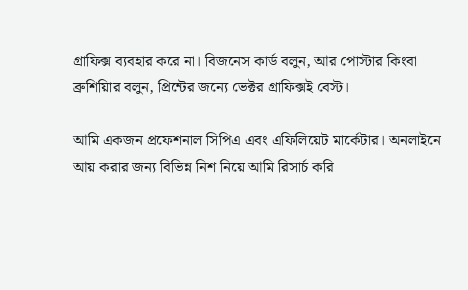গ্রাফিক্স ব্যবহার করে না। বিজনেস কার্ড বলুন, আর পোস্টার কিংবা ব্রুশিয়িার বলুন, প্রিন্টের জন্যে ভেক্টর গ্রাফিক্সই বেস্ট।

আমি একজন প্রফেশনাল সিপিএ এবং এফিলিয়েট মার্কেটার। অনলাইনে আয় করার জন্য বিভিন্ন নিশ নিয়ে আমি রিসার্চ করি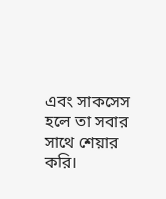এবং সাকসেস হলে তা সবার সাথে শেয়ার করি।